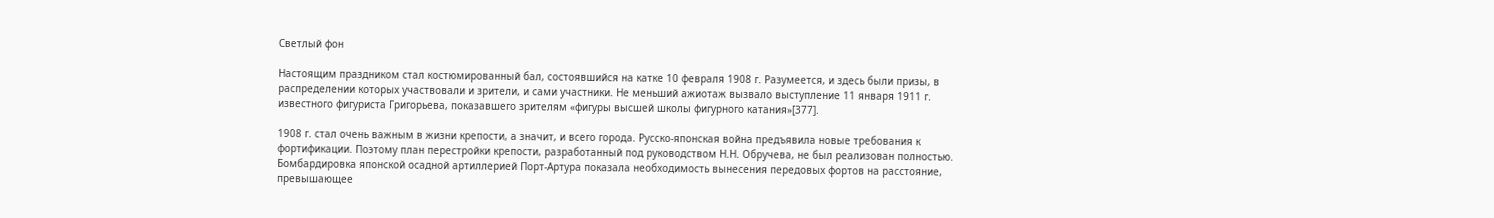Светлый фон

Настоящим праздником стал костюмированный бал, состоявшийся на катке 10 февраля 1908 г. Разумеется, и здесь были призы, в распределении которых участвовали и зрители, и сами участники. Не меньший ажиотаж вызвало выступление 11 января 1911 г. известного фигуриста Григорьева, показавшего зрителям «фигуры высшей школы фигурного катания»[377].

1908 г. стал очень важным в жизни крепости, а значит, и всего города. Русско-японская война предъявила новые требования к фортификации. Поэтому план перестройки крепости, разработанный под руководством Н.Н. Обручева, не был реализован полностью. Бомбардировка японской осадной артиллерией Порт-Артура показала необходимость вынесения передовых фортов на расстояние, превышающее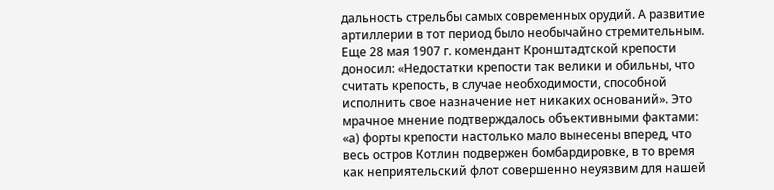дальность стрельбы самых современных орудий. А развитие артиллерии в тот период было необычайно стремительным. Еще 28 мая 1907 г. комендант Кронштадтской крепости доносил: «Недостатки крепости так велики и обильны, что считать крепость, в случае необходимости, способной исполнить свое назначение нет никаких оснований». Это мрачное мнение подтверждалось объективными фактами: «а) форты крепости настолько мало вынесены вперед, что весь остров Котлин подвержен бомбардировке, в то время как неприятельский флот совершенно неуязвим для нашей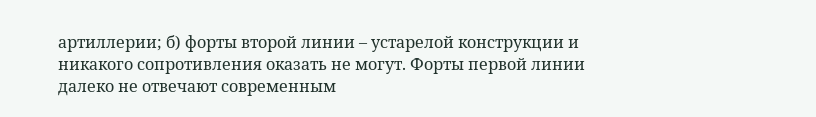артиллерии; б) форты второй линии – устарелой конструкции и никакого сопротивления оказать не могут. Форты первой линии далеко не отвечают современным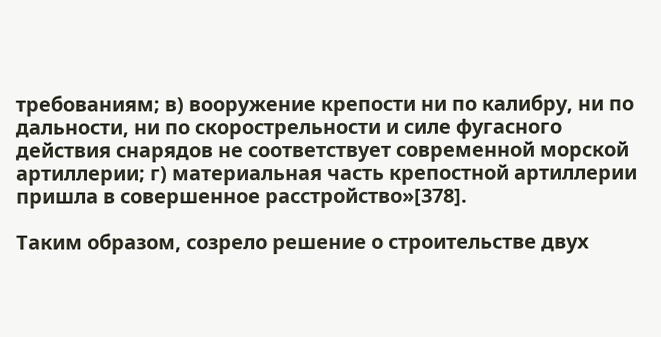требованиям; в) вооружение крепости ни по калибру, ни по дальности, ни по скорострельности и силе фугасного действия снарядов не соответствует современной морской артиллерии; г) материальная часть крепостной артиллерии пришла в совершенное расстройство»[378].

Таким образом, созрело решение о строительстве двух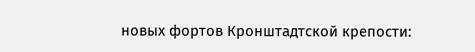новых фортов Кронштадтской крепости: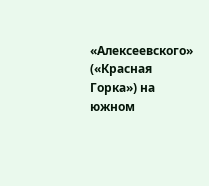«Алексеевского» («Красная Горка») на южном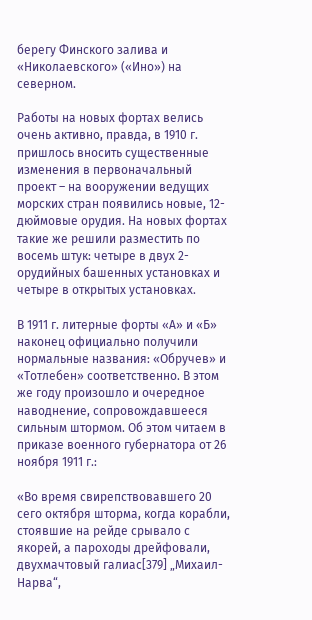берегу Финского залива и «Николаевского» («Ино») на северном.

Работы на новых фортах велись очень активно, правда, в 1910 г. пришлось вносить существенные изменения в первоначальный проект – на вооружении ведущих морских стран появились новые, 12-дюймовые орудия. На новых фортах такие же решили разместить по восемь штук: четыре в двух 2-орудийных башенных установках и четыре в открытых установках.

В 1911 г. литерные форты «А» и «Б» наконец официально получили нормальные названия: «Обручев» и «Тотлебен» соответственно. В этом же году произошло и очередное наводнение, сопровождавшееся сильным штормом. Об этом читаем в приказе военного губернатора от 26 ноября 1911 г.:

«Во время свирепствовавшего 20 сего октября шторма, когда корабли, стоявшие на рейде срывало с якорей, а пароходы дрейфовали, двухмачтовый галиас[379] „Михаил-Нарва“,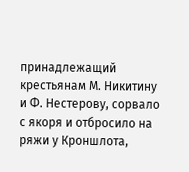принадлежащий крестьянам М. Никитину и Ф. Нестерову, сорвало с якоря и отбросило на ряжи у Кроншлота,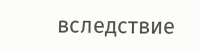вследствие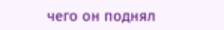чего он поднял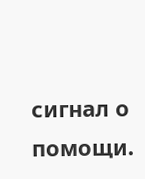сигнал о помощи.